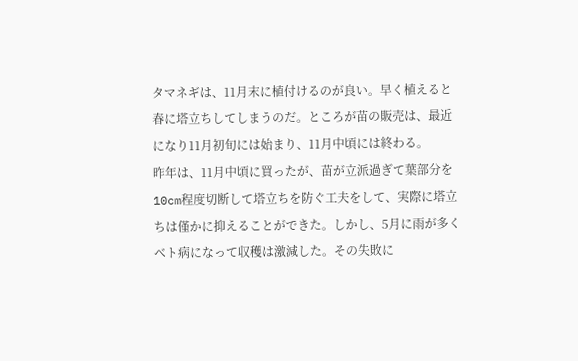タマネギは、11月末に植付けるのが良い。早く植えると春に塔立ちしてしまうのだ。ところが苗の販売は、最近になり11月初旬には始まり、11月中頃には終わる。
昨年は、11月中頃に買ったが、苗が立派過ぎて葉部分を10cm程度切断して塔立ちを防ぐ工夫をして、実際に塔立ちは僅かに抑えることができた。しかし、5月に雨が多くベト病になって収穫は激減した。その失敗に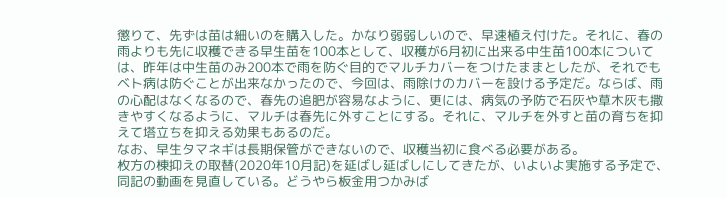懲りて、先ずは苗は細いのを購入した。かなり弱弱しいので、早速植え付けた。それに、春の雨よりも先に収穫できる早生苗を100本として、収穫が6月初に出来る中生苗100本については、昨年は中生苗のみ200本で雨を防ぐ目的でマルチカバーをつけたままとしたが、それでもベト病は防ぐことが出来なかったので、今回は、雨除けのカバーを設ける予定だ。ならば、雨の心配はなくなるので、春先の追肥が容易なように、更には、病気の予防で石灰や草木灰も撒きやすくなるように、マルチは春先に外すことにする。それに、マルチを外すと苗の育ちを抑えて塔立ちを抑える効果もあるのだ。
なお、早生タマネギは長期保管ができないので、収穫当初に食べる必要がある。
枚方の棟抑えの取替(2020年10月記)を延ばし延ばしにしてきたが、いよいよ実施する予定で、同記の動画を見直している。どうやら板金用つかみば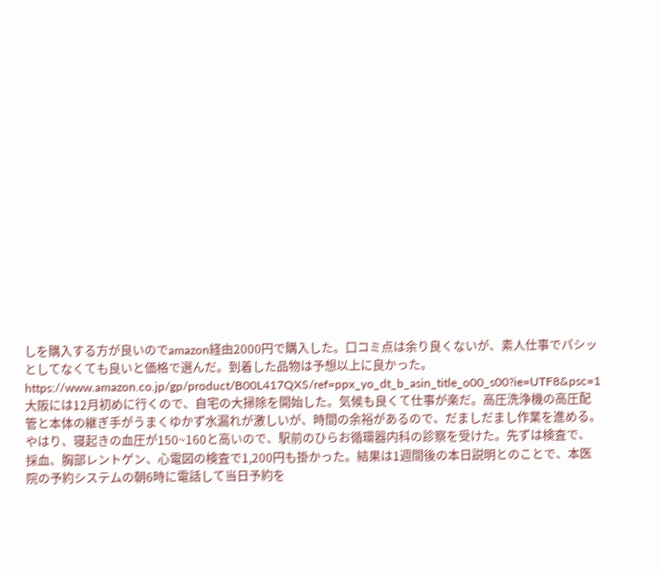しを購入する方が良いのでamazon経由2000円で購入した。口コミ点は余り良くないが、素人仕事でパシッとしてなくても良いと価格で選んだ。到着した品物は予想以上に良かった。
https://www.amazon.co.jp/gp/product/B00L417QXS/ref=ppx_yo_dt_b_asin_title_o00_s00?ie=UTF8&psc=1
大阪には12月初めに行くので、自宅の大掃除を開始した。気候も良くて仕事が楽だ。高圧洗浄機の高圧配管と本体の継ぎ手がうまくゆかず水漏れが激しいが、時間の余裕があるので、だましだまし作業を進める。
やはり、寝起きの血圧が150~160と高いので、駅前のひらお循環器内科の診察を受けた。先ずは検査で、採血、胸部レントゲン、心電図の検査で1,200円も掛かった。結果は1週間後の本日説明とのことで、本医院の予約システムの朝6時に電話して当日予約を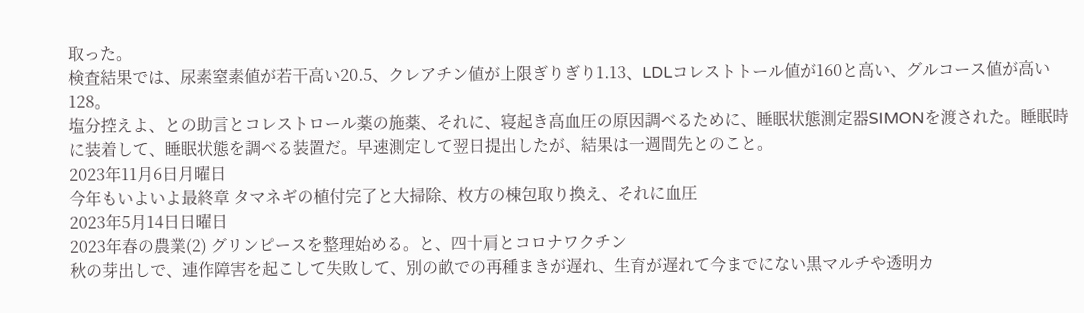取った。
検査結果では、尿素窒素値が若干高い20.5、クレアチン値が上限ぎりぎり1.13、LDLコレストトール値が160と高い、グルコース値が高い128。
塩分控えよ、との助言とコレストロール薬の施薬、それに、寝起き高血圧の原因調べるために、睡眠状態測定器SIMONを渡された。睡眠時に装着して、睡眠状態を調べる装置だ。早速測定して翌日提出したが、結果は一週間先とのこと。
2023年11月6日月曜日
今年もいよいよ最終章 タマネギの植付完了と大掃除、枚方の棟包取り換え、それに血圧
2023年5月14日日曜日
2023年春の農業(2) グリンピースを整理始める。と、四十肩とコロナワクチン
秋の芽出しで、連作障害を起こして失敗して、別の畝での再種まきが遅れ、生育が遅れて今までにない黒マルチや透明カ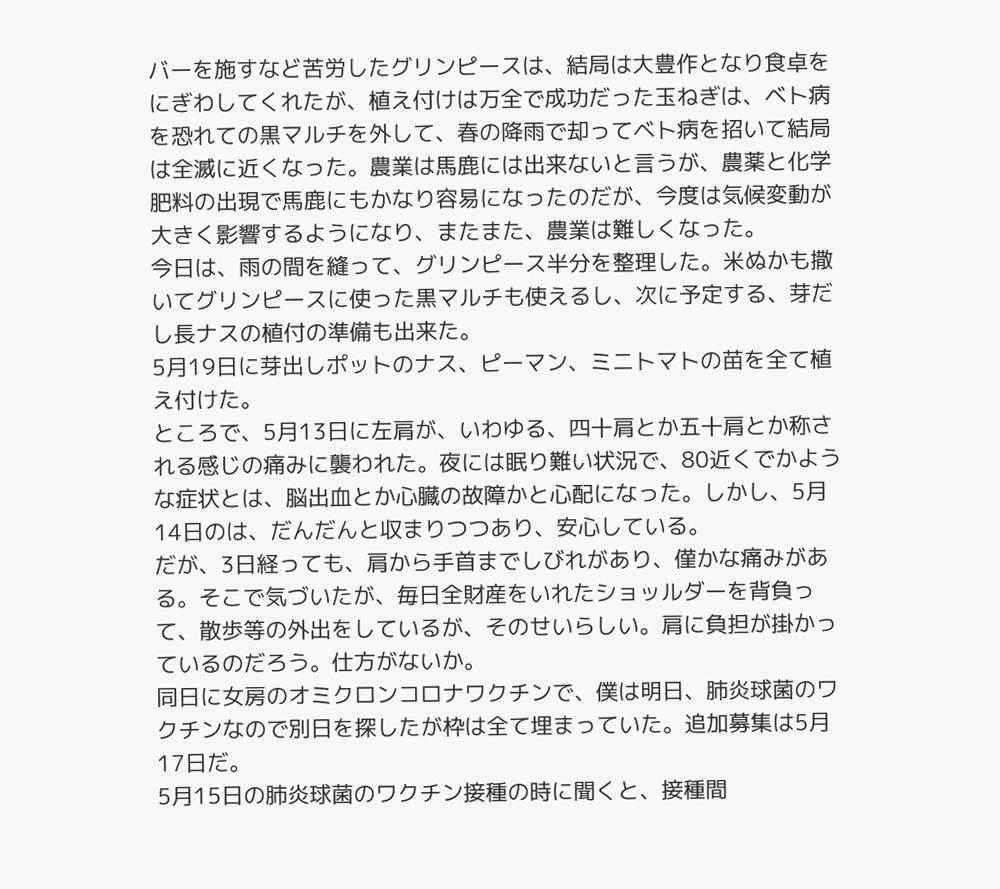バーを施すなど苦労したグリンピースは、結局は大豊作となり食卓をにぎわしてくれたが、植え付けは万全で成功だった玉ねぎは、ベト病を恐れての黒マルチを外して、春の降雨で却ってベト病を招いて結局は全滅に近くなった。農業は馬鹿には出来ないと言うが、農薬と化学肥料の出現で馬鹿にもかなり容易になったのだが、今度は気候変動が大きく影響するようになり、またまた、農業は難しくなった。
今日は、雨の間を縫って、グリンピース半分を整理した。米ぬかも撒いてグリンピースに使った黒マルチも使えるし、次に予定する、芽だし長ナスの植付の準備も出来た。
5月19日に芽出しポットのナス、ピーマン、ミニトマトの苗を全て植え付けた。
ところで、5月13日に左肩が、いわゆる、四十肩とか五十肩とか称される感じの痛みに襲われた。夜には眠り難い状況で、80近くでかような症状とは、脳出血とか心臓の故障かと心配になった。しかし、5月14日のは、だんだんと収まりつつあり、安心している。
だが、3日経っても、肩から手首までしびれがあり、僅かな痛みがある。そこで気づいたが、毎日全財産をいれたショッルダーを背負って、散歩等の外出をしているが、そのせいらしい。肩に負担が掛かっているのだろう。仕方がないか。
同日に女房のオミクロンコロナワクチンで、僕は明日、肺炎球菌のワクチンなので別日を探したが枠は全て埋まっていた。追加募集は5月17日だ。
5月15日の肺炎球菌のワクチン接種の時に聞くと、接種間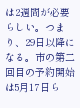は2週間が必要らしい。つまり、29日以降になる。市の第二回目の予約開始は5月17日ら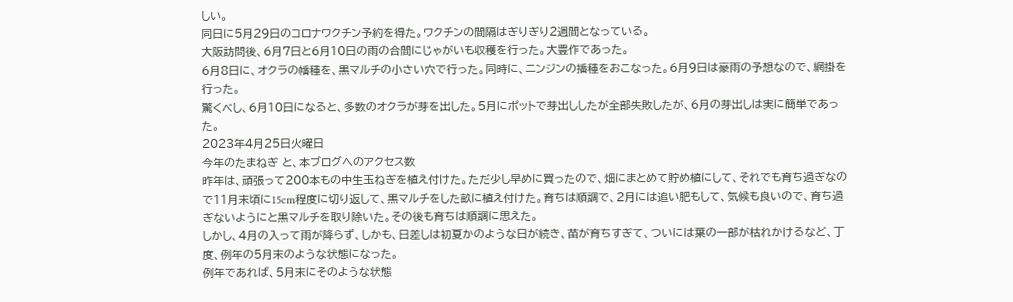しい。
同日に5月29日のコロナワクチン予約を得た。ワクチンの間隔はぎりぎり2週間となっている。
大阪訪問後、6月7日と6月10日の雨の合間にじゃがいも収穫を行った。大豊作であった。
6月8日に、オクラの幡種を、黒マルチの小さい穴で行った。同時に、ニンジンの播種をおこなった。6月9日は豪雨の予想なので、網掛を行った。
驚くべし、6月10日になると、多数のオクラが芽を出した。5月にポットで芽出ししたが全部失敗したが、6月の芽出しは実に簡単であった。
2023年4月25日火曜日
今年のたまねぎ と、本ブログへのアクセス数
昨年は、頑張って200本もの中生玉ねぎを植え付けた。ただ少し早めに買ったので、畑にまとめて貯め植にして、それでも育ち過ぎなので11月末頃に15cm程度に切り返して、黒マルチをした畝に植え付けた。育ちは順調で、2月には追い肥もして、気候も良いので、育ち過ぎないようにと黒マルチを取り除いた。その後も育ちは順調に思えた。
しかし、4月の入って雨が降らず、しかも、日差しは初夏かのような日が続き、苗が育ちすぎて、ついには葉の一部が枯れかけるなど、丁度、例年の5月末のような状態になった。
例年であれば、5月末にそのような状態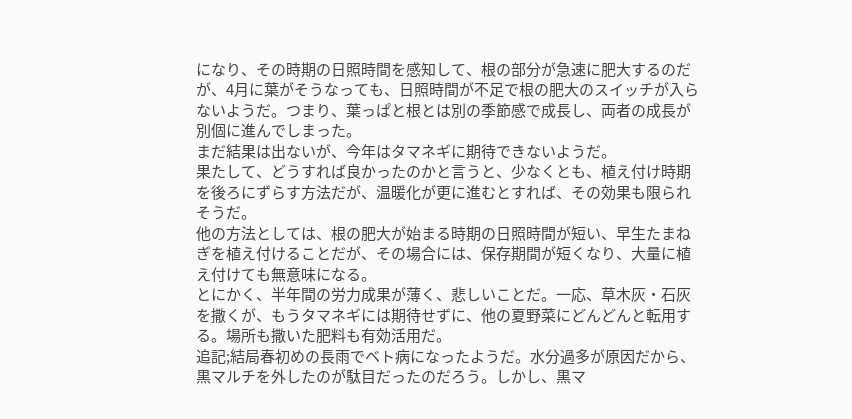になり、その時期の日照時間を感知して、根の部分が急速に肥大するのだが、4月に葉がそうなっても、日照時間が不足で根の肥大のスイッチが入らないようだ。つまり、葉っぱと根とは別の季節感で成長し、両者の成長が別個に進んでしまった。
まだ結果は出ないが、今年はタマネギに期待できないようだ。
果たして、どうすれば良かったのかと言うと、少なくとも、植え付け時期を後ろにずらす方法だが、温暖化が更に進むとすれば、その効果も限られそうだ。
他の方法としては、根の肥大が始まる時期の日照時間が短い、早生たまねぎを植え付けることだが、その場合には、保存期間が短くなり、大量に植え付けても無意味になる。
とにかく、半年間の労力成果が薄く、悲しいことだ。一応、草木灰・石灰を撒くが、もうタマネギには期待せずに、他の夏野菜にどんどんと転用する。場所も撒いた肥料も有効活用だ。
追記;結局春初めの長雨でベト病になったようだ。水分過多が原因だから、黒マルチを外したのが駄目だったのだろう。しかし、黒マ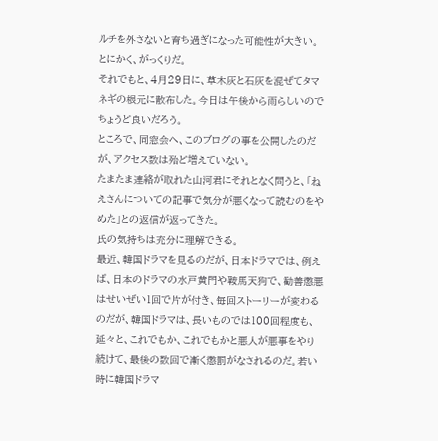ルチを外さないと育ち過ぎになった可能性が大きい。とにかく、がっくりだ。
それでもと、4月29日に、草木灰と石灰を混ぜてタマネギの根元に散布した。今日は午後から雨らしいのでちょうど良いだろう。
ところで、同窓会へ、このブログの事を公開したのだが、アクセス数は殆ど増えていない。
たまたま連絡が取れた山河君にそれとなく問うと、「ねえさんについての記事で気分が悪くなって読むのをやめた」との返信が返ってきた。
氏の気持ちは充分に理解できる。
最近、韓国ドラマを見るのだが、日本ドラマでは、例えば、日本のドラマの水戸黄門や鞍馬天狗で、勧善懲悪はせいぜい1回で片が付き、毎回ストーリーが変わるのだが、韓国ドラマは、長いものでは100回程度も、延々と、これでもか、これでもかと悪人が悪事をやり続けて、最後の数回で漸く懲罰がなされるのだ。若い時に韓国ドラマ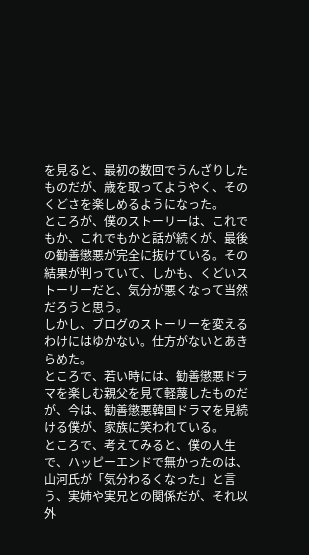を見ると、最初の数回でうんざりしたものだが、歳を取ってようやく、そのくどさを楽しめるようになった。
ところが、僕のストーリーは、これでもか、これでもかと話が続くが、最後の勧善懲悪が完全に抜けている。その結果が判っていて、しかも、くどいストーリーだと、気分が悪くなって当然だろうと思う。
しかし、ブログのストーリーを変えるわけにはゆかない。仕方がないとあきらめた。
ところで、若い時には、勧善懲悪ドラマを楽しむ親父を見て軽蔑したものだが、今は、勧善懲悪韓国ドラマを見続ける僕が、家族に笑われている。
ところで、考えてみると、僕の人生で、ハッピーエンドで無かったのは、山河氏が「気分わるくなった」と言う、実姉や実兄との関係だが、それ以外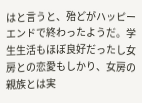はと言うと、殆どがハッピーエンドで終わったようだ。学生生活もほぼ良好だったし女房との恋愛もしかり、女房の親族とは実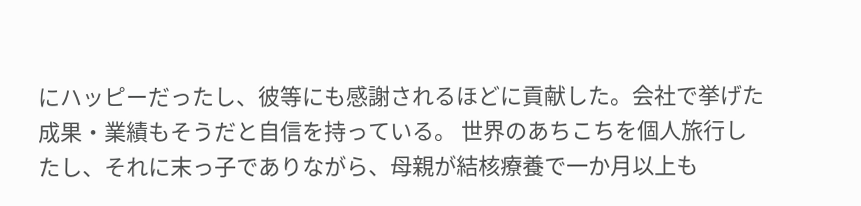にハッピーだったし、彼等にも感謝されるほどに貢献した。会社で挙げた成果・業績もそうだと自信を持っている。 世界のあちこちを個人旅行したし、それに末っ子でありながら、母親が結核療養で一か月以上も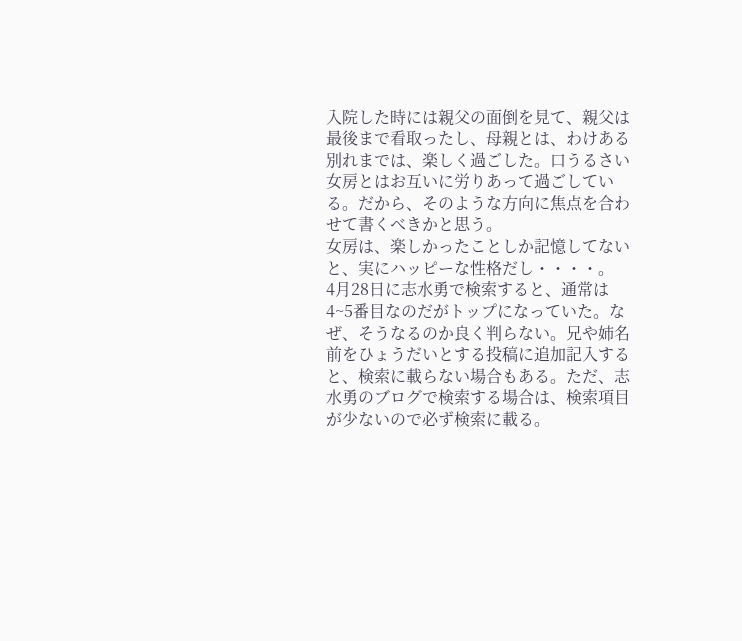入院した時には親父の面倒を見て、親父は最後まで看取ったし、母親とは、わけある別れまでは、楽しく過ごした。口うるさい女房とはお互いに労りあって過ごしている。だから、そのような方向に焦点を合わせて書くべきかと思う。
女房は、楽しかったことしか記憶してないと、実にハッピーな性格だし・・・・。
4月28日に志水勇で検索すると、通常は4~5番目なのだがトップになっていた。なぜ、そうなるのか良く判らない。兄や姉名前をひょうだいとする投稿に追加記入すると、検索に載らない場合もある。ただ、志水勇のブログで検索する場合は、検索項目が少ないので必ず検索に載る。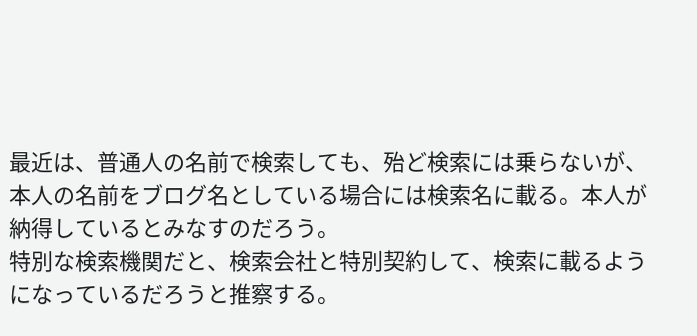最近は、普通人の名前で検索しても、殆ど検索には乗らないが、本人の名前をブログ名としている場合には検索名に載る。本人が納得しているとみなすのだろう。
特別な検索機関だと、検索会社と特別契約して、検索に載るようになっているだろうと推察する。